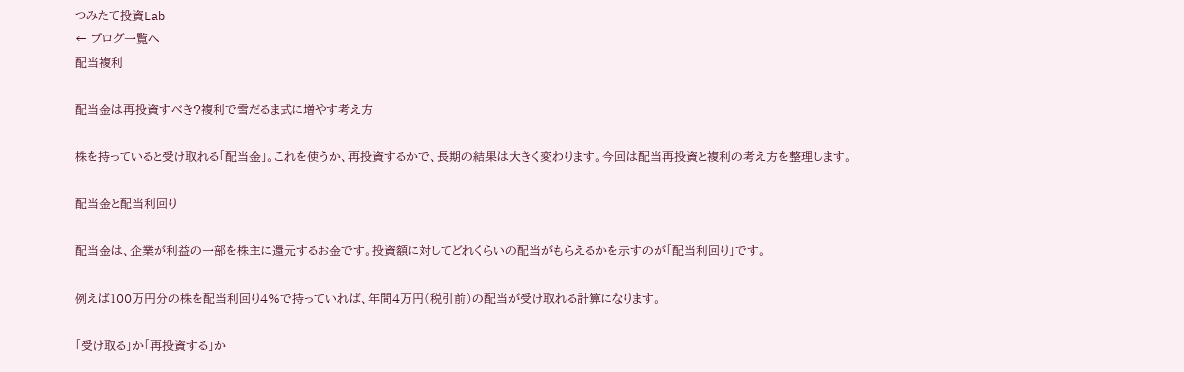つみたて投資Lab
← ブログ一覧へ
配当複利

配当金は再投資すべき?複利で雪だるま式に増やす考え方

株を持っていると受け取れる「配当金」。これを使うか、再投資するかで、長期の結果は大きく変わります。今回は配当再投資と複利の考え方を整理します。

配当金と配当利回り

配当金は、企業が利益の一部を株主に還元するお金です。投資額に対してどれくらいの配当がもらえるかを示すのが「配当利回り」です。

例えば100万円分の株を配当利回り4%で持っていれば、年間4万円(税引前)の配当が受け取れる計算になります。

「受け取る」か「再投資する」か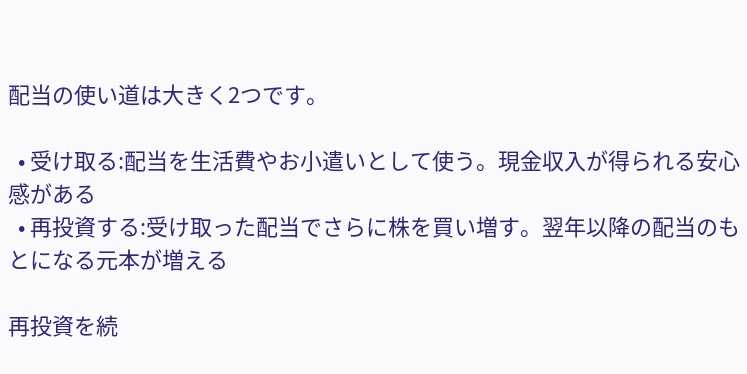配当の使い道は大きく2つです。

  • 受け取る:配当を生活費やお小遣いとして使う。現金収入が得られる安心感がある
  • 再投資する:受け取った配当でさらに株を買い増す。翌年以降の配当のもとになる元本が増える

再投資を続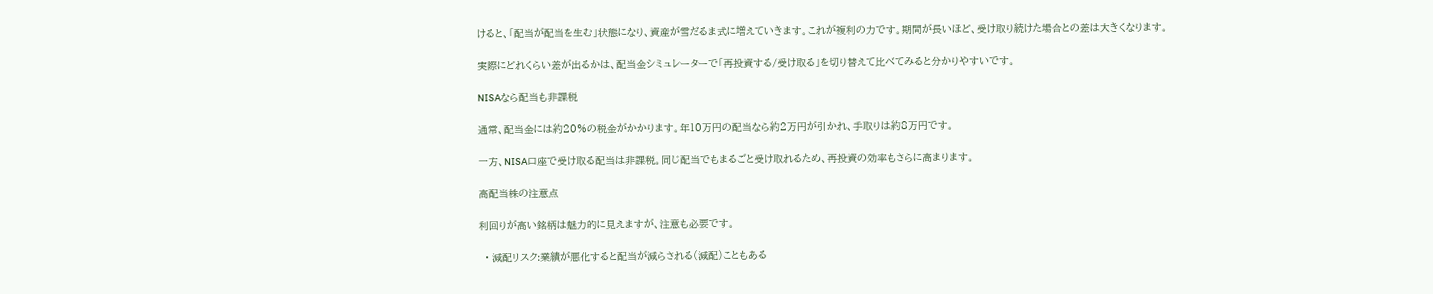けると、「配当が配当を生む」状態になり、資産が雪だるま式に増えていきます。これが複利の力です。期間が長いほど、受け取り続けた場合との差は大きくなります。

実際にどれくらい差が出るかは、配当金シミュレーターで「再投資する/受け取る」を切り替えて比べてみると分かりやすいです。

NISAなら配当も非課税

通常、配当金には約20%の税金がかかります。年10万円の配当なら約2万円が引かれ、手取りは約8万円です。

一方、NISA口座で受け取る配当は非課税。同じ配当でもまるごと受け取れるため、再投資の効率もさらに高まります。

高配当株の注意点

利回りが高い銘柄は魅力的に見えますが、注意も必要です。

  • 減配リスク:業績が悪化すると配当が減らされる(減配)こともある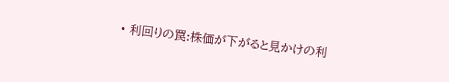• 利回りの罠:株価が下がると見かけの利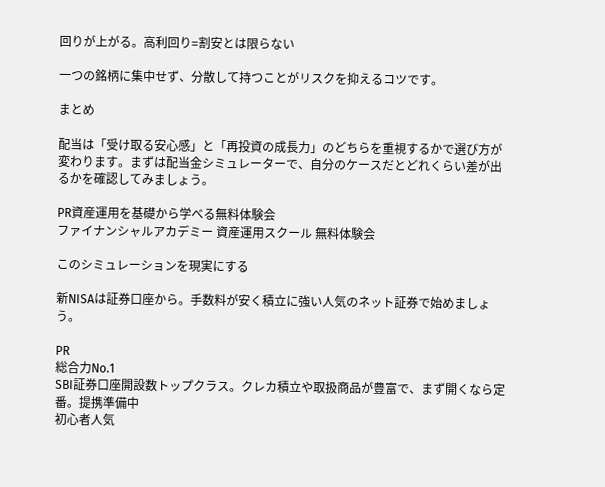回りが上がる。高利回り=割安とは限らない

一つの銘柄に集中せず、分散して持つことがリスクを抑えるコツです。

まとめ

配当は「受け取る安心感」と「再投資の成長力」のどちらを重視するかで選び方が変わります。まずは配当金シミュレーターで、自分のケースだとどれくらい差が出るかを確認してみましょう。

PR資産運用を基礎から学べる無料体験会
ファイナンシャルアカデミー 資産運用スクール 無料体験会

このシミュレーションを現実にする

新NISAは証券口座から。手数料が安く積立に強い人気のネット証券で始めましょう。

PR
総合力No.1
SBI証券口座開設数トップクラス。クレカ積立や取扱商品が豊富で、まず開くなら定番。提携準備中
初心者人気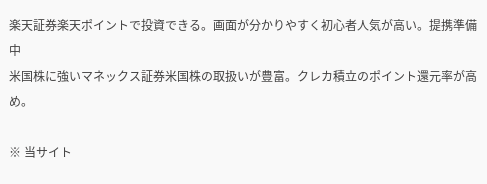楽天証券楽天ポイントで投資できる。画面が分かりやすく初心者人気が高い。提携準備中
米国株に強いマネックス証券米国株の取扱いが豊富。クレカ積立のポイント還元率が高め。

※ 当サイト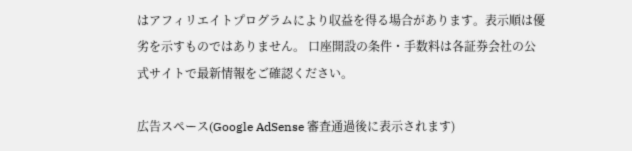はアフィリエイトプログラムにより収益を得る場合があります。表示順は優劣を示すものではありません。 口座開設の条件・手数料は各証券会社の公式サイトで最新情報をご確認ください。

広告スペース(Google AdSense 審査通過後に表示されます)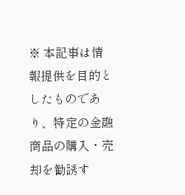※ 本記事は情報提供を目的としたものであり、特定の金融商品の購入・売却を勧誘す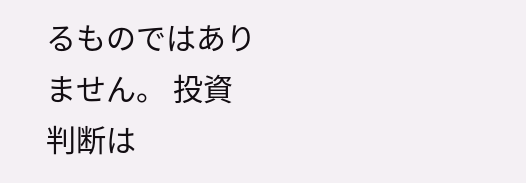るものではありません。 投資判断は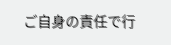ご自身の責任で行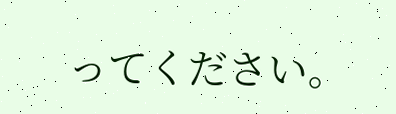ってください。